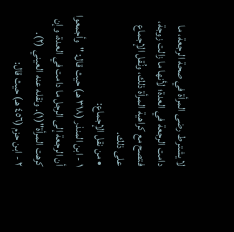لا يشترط رضى المرأة في صحة الرجعة، ما دامت الرجعة في العدة؛ لأنها ما زالت زوجة، فتصح مع كراهية المرأة ذلك، ونُقل الإجماع على ذلك.
• من نقل الإجماع:
١ - ابن المنذر (٣١٨ هـ) حيث قال: "وأجمعوا أن الرجعة إلى الرجل ما دامت في العدة، وإن كرهت المرأة"(١). ونقله عنه العيني (٢).
٢ - ابن حزم (٤٥٦ هـ) حيث قال: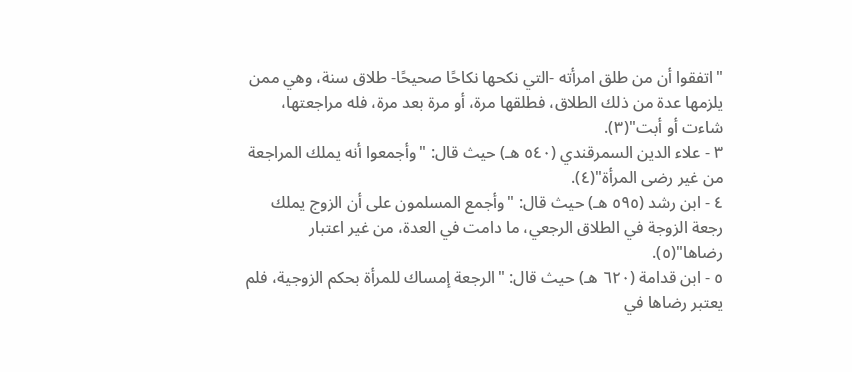"اتفقوا أن من طلق امرأته -التي نكحها نكاحًا صحيحًا- طلاق سنة، وهي ممن يلزمها عدة من ذلك الطلاق، فطلقها مرة، أو مرة بعد مرة، فله مراجعتها، شاءت أو أبت"(٣).
٣ - علاء الدين السمرقندي (٥٤٠ هـ) حيث قال: "وأجمعوا أنه يملك المراجعة من غير رضى المرأة"(٤).
٤ - ابن رشد (٥٩٥ هـ) حيث قال: "وأجمع المسلمون على أن الزوج يملك رجعة الزوجة في الطلاق الرجعي، ما دامت في العدة، من غير اعتبار رضاها"(٥).
٥ - ابن قدامة (٦٢٠ هـ) حيث قال: "الرجعة إمساك للمرأة بحكم الزوجية، فلم يعتبر رضاها في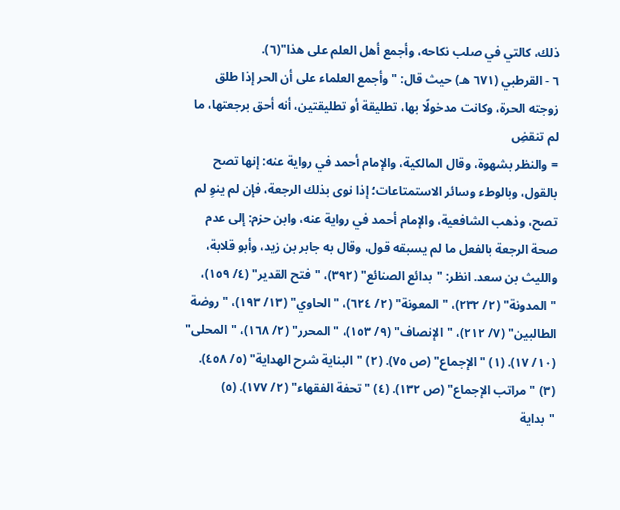ذلك، كالتي في صلب نكاحه، وأجمع أهل العلم على هذا"(٦).
٦ - القرطبي (٦٧١ هـ) حيث قال: "وأجمع العلماء على أن الحر إذا طلق زوجته الحرة، وكانت مدخولًا بها، تطليقة أو تطليقتين، أنه أحق برجعتها، ما لم تنقضِ
= والنظر بشهوة، وقال المالكية، والإمام أحمد في رواية عنه: إنها تصح بالقول، وبالوطء وسائر الاستمتاعات؛ إذا نوى بذلك الرجعة، فإن لم ينوِ لم تصح، وذهب الشافعية، والإمام أحمد في رواية عنه، وابن حزم: إلى عدم صحة الرجعة بالفعل ما لم يسبقه قول، وقال به جابر بن زيد، وأبو قلابة، والليث بن سعد. انظر: "بدائع الصنائع" (٣٩٢)، "فتح القدير" (٤/ ١٥٩)، "المدونة" (٢/ ٢٣٢)، "المعونة" (٢/ ٦٢٤)، "الحاوي" (١٣/ ١٩٣)، "روضة الطالبين" (٧/ ٢١٢)، "الإنصاف" (٩/ ١٥٣)، "المحرر" (٢/ ١٦٨)، "المحلى" (١٠/ ١٧). (١) "الإجماع" (ص ٧٥). (٢) "البناية شرح الهداية" (٥/ ٤٥٨). (٣) "مراتب الإجماع" (ص ١٣٢). (٤) "تحفة الفقهاء" (٢/ ١٧٧). (٥) "بداية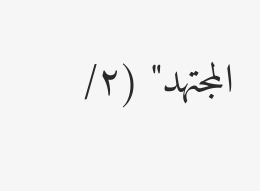المجتهد" (٢/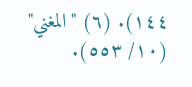١٤٤). (٦) "المغني" (١٠/ ٥٥٣).